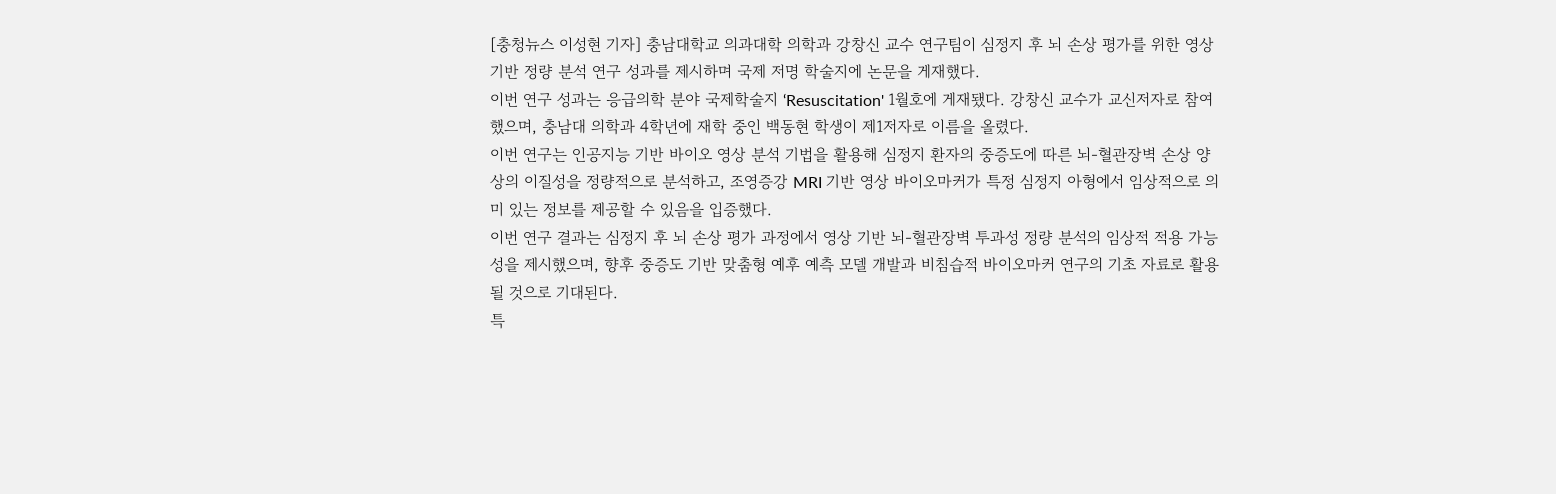[충청뉴스 이성현 기자] 충남대학교 의과대학 의학과 강창신 교수 연구팀이 심정지 후 뇌 손상 평가를 위한 영상 기반 정량 분석 연구 성과를 제시하며 국제 저명 학술지에 논문을 게재했다.
이번 연구 성과는 응급의학 분야 국제학술지 ‘Resuscitation' 1월호에 게재됐다. 강창신 교수가 교신저자로 참여했으며, 충남대 의학과 4학년에 재학 중인 백동현 학생이 제1저자로 이름을 올렸다.
이번 연구는 인공지능 기반 바이오 영상 분석 기법을 활용해 심정지 환자의 중증도에 따른 뇌-혈관장벽 손상 양상의 이질성을 정량적으로 분석하고, 조영증강 MRI 기반 영상 바이오마커가 특정 심정지 아형에서 임상적으로 의미 있는 정보를 제공할 수 있음을 입증했다.
이번 연구 결과는 심정지 후 뇌 손상 평가 과정에서 영상 기반 뇌-혈관장벽 투과성 정량 분석의 임상적 적용 가능성을 제시했으며, 향후 중증도 기반 맞춤형 예후 예측 모델 개발과 비침습적 바이오마커 연구의 기초 자료로 활용될 것으로 기대된다.
특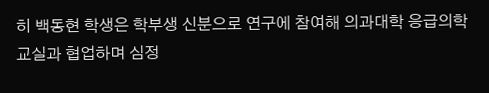히 백동현 학생은 학부생 신분으로 연구에 참여해 의과대학 응급의학교실과 협업하며 심정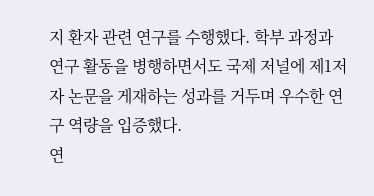지 환자 관련 연구를 수행했다. 학부 과정과 연구 활동을 병행하면서도 국제 저널에 제1저자 논문을 게재하는 성과를 거두며 우수한 연구 역량을 입증했다.
연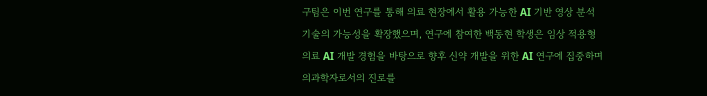구팀은 이번 연구를 통해 의료 현장에서 활용 가능한 AI 기반 영상 분석 기술의 가능성을 확장했으며, 연구에 참여한 백동현 학생은 임상 적용형 의료 AI 개발 경험을 바탕으로 향후 신약 개발을 위한 AI 연구에 집중하며 의과학자로서의 진로를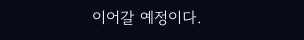이어갈 예정이다.